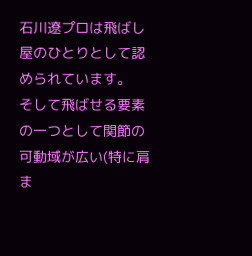石川遼プロは飛ばし屋のひとりとして認められています。
そして飛ばせる要素の一つとして関節の可動域が広い(特に肩ま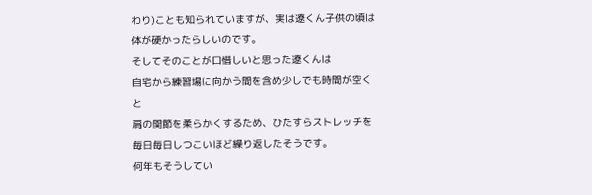わり)ことも知られていますが、実は遼くん子供の頃は体が硬かったらしいのです。
そしてそのことが口惜しいと思った遼くんは
自宅から練習場に向かう間を含め少しでも時間が空くと
肩の関節を柔らかくするため、ひたすらストレッチを毎日毎日しつこいほど繰り返したそうです。
何年もそうしてい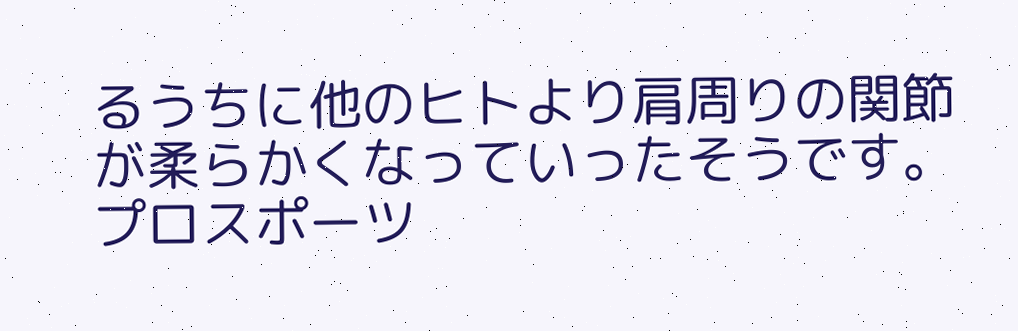るうちに他のヒトより肩周りの関節が柔らかくなっていったそうです。
プロスポーツ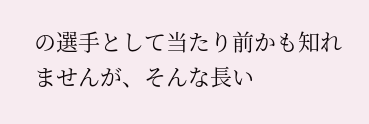の選手として当たり前かも知れませんが、そんな長い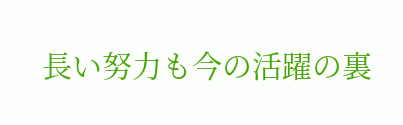長い努力も今の活躍の裏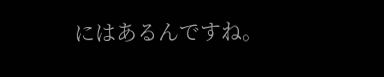にはあるんですね。